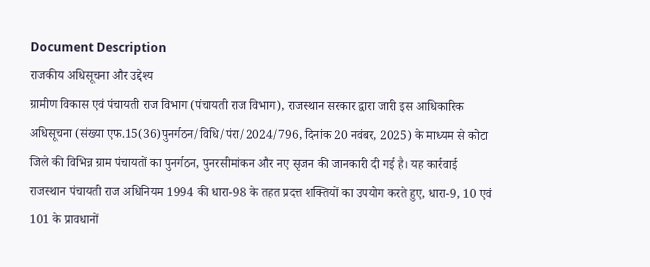Document Description
राजकीय अधिसूचना और उद्देश्य
ग्रामीण विकास एवं पंचायती राज विभाग (पंचायती राज विभाग), राजस्थान सरकार द्वारा जारी इस आधिकारिक अधिसूचना (संख्या एफ.15(36)पुनर्गठन/विधि/पंरा/2024/796, दिनांक 20 नवंबर, 2025) के माध्यम से कोटा जिले की विभिन्न ग्राम पंचायतों का पुनर्गठन, पुनरसीमांकन और नए सृजन की जानकारी दी गई है। यह कार्रवाई राजस्थान पंचायती राज अधिनियम 1994 की धारा-98 के तहत प्रदत्त शक्तियों का उपयोग करते हुए, धारा-9, 10 एवं 101 के प्रावधानों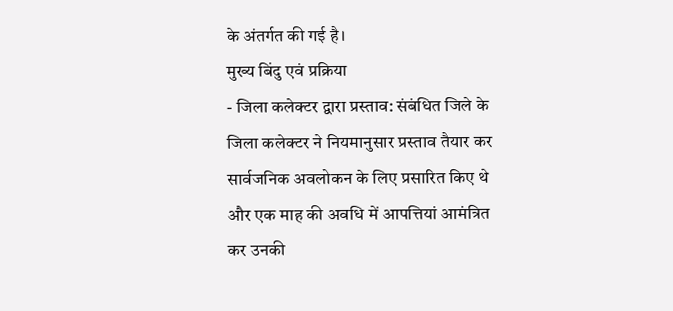के अंतर्गत की गई है।
मुख्य बिंदु एवं प्रक्रिया
- जिला कलेक्टर द्वारा प्रस्ताव: संबंधित जिले के जिला कलेक्टर ने नियमानुसार प्रस्ताव तैयार कर सार्वजनिक अवलोकन के लिए प्रसारित किए थे और एक माह की अवधि में आपत्तियां आमंत्रित कर उनकी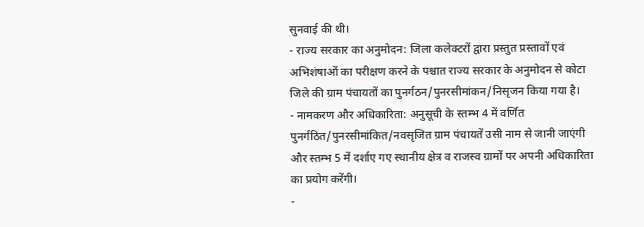सुनवाई की थी।
- राज्य सरकार का अनुमोदन: जिला कलेक्टरों द्वारा प्रस्तुत प्रस्तावों एवं अभिशंषाओं का परीक्षण करने के पश्चात राज्य सरकार के अनुमोदन से कोटा जिले की ग्राम पंचायतों का पुनर्गठन/पुनरसीमांकन/निसृजन किया गया है।
- नामकरण और अधिकारिता: अनुसूची के स्तम्भ 4 में वर्णित पुनर्गठित/पुनरसीमांकित/नवसृजित ग्राम पंचायतें उसी नाम से जानी जाएंगी और स्तम्भ 5 में दर्शाए गए स्थानीय क्षेत्र व राजस्व ग्रामों पर अपनी अधिकारिता का प्रयोग करेंगी।
-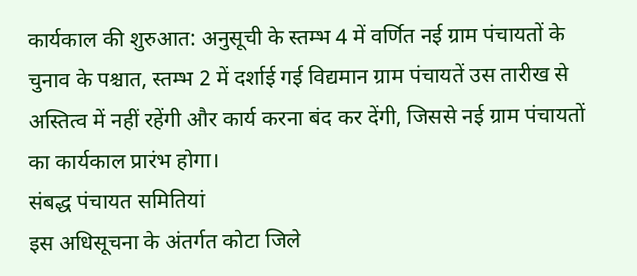कार्यकाल की शुरुआत: अनुसूची के स्तम्भ 4 में वर्णित नई ग्राम पंचायतों के चुनाव के पश्चात, स्तम्भ 2 में दर्शाई गई विद्यमान ग्राम पंचायतें उस तारीख से अस्तित्व में नहीं रहेंगी और कार्य करना बंद कर देंगी, जिससे नई ग्राम पंचायतों का कार्यकाल प्रारंभ होगा।
संबद्ध पंचायत समितियां
इस अधिसूचना के अंतर्गत कोटा जिले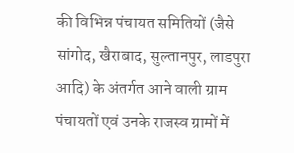की विभिन्न पंचायत समितियों (जैसे सांगोद, खैराबाद, सुल्तानपुर, लाडपुरा आदि) के अंतर्गत आने वाली ग्राम पंचायतों एवं उनके राजस्व ग्रामों में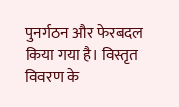पुनर्गठन और फेरबदल किया गया है। विस्तृत विवरण के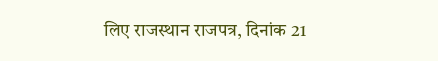लिए राजस्थान राजपत्र, दिनांक 21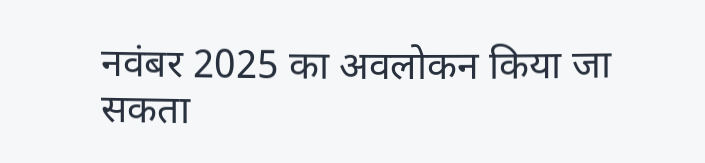नवंबर 2025 का अवलोकन किया जा सकता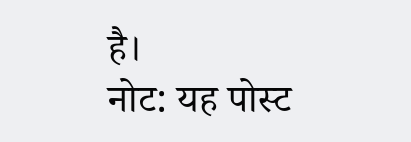है।
नोट: यह पोस्ट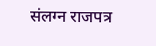संलग्न राजपत्र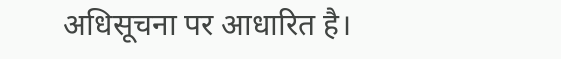अधिसूचना पर आधारित है।